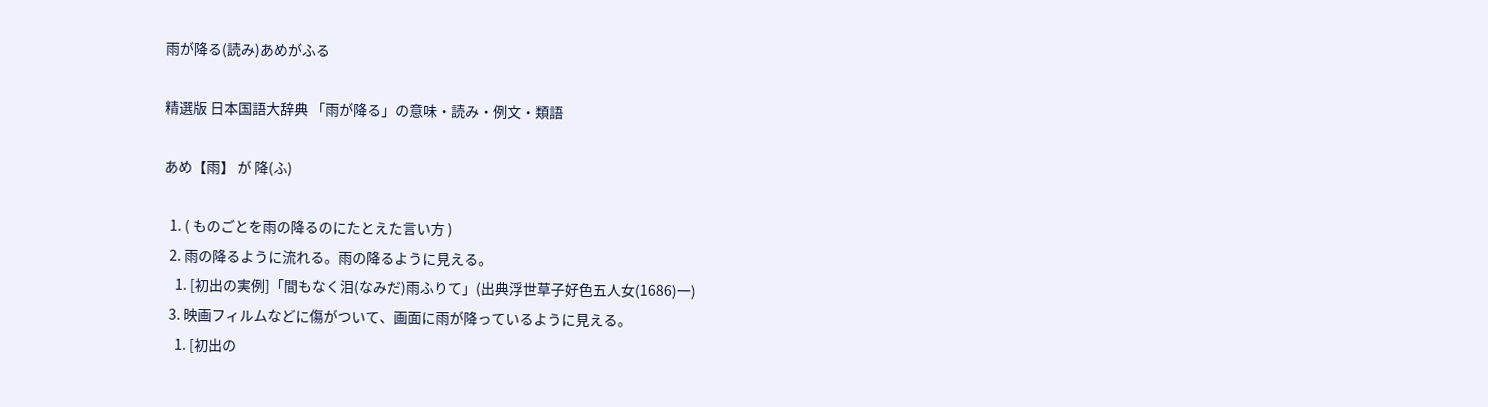雨が降る(読み)あめがふる

精選版 日本国語大辞典 「雨が降る」の意味・読み・例文・類語

あめ【雨】 が 降(ふ)

  1. ( ものごとを雨の降るのにたとえた言い方 )
  2. 雨の降るように流れる。雨の降るように見える。
    1. [初出の実例]「間もなく泪(なみだ)雨ふりて」(出典浮世草子好色五人女(1686)一)
  3. 映画フィルムなどに傷がついて、画面に雨が降っているように見える。
    1. [初出の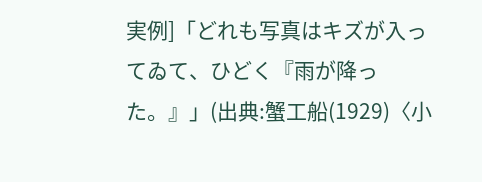実例]「どれも写真はキズが入ってゐて、ひどく『雨が降った。』」(出典:蟹工船(1929)〈小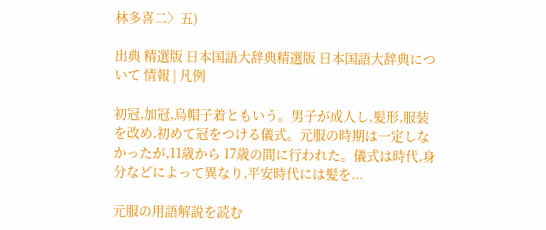林多喜二〉五)

出典 精選版 日本国語大辞典精選版 日本国語大辞典について 情報 | 凡例

初冠,加冠,烏帽子着ともいう。男子が成人し,髪形,服装を改め,初めて冠をつける儀式。元服の時期は一定しなかったが,11歳から 17歳の間に行われた。儀式は時代,身分などによって異なり,平安時代には髪を...

元服の用語解説を読む